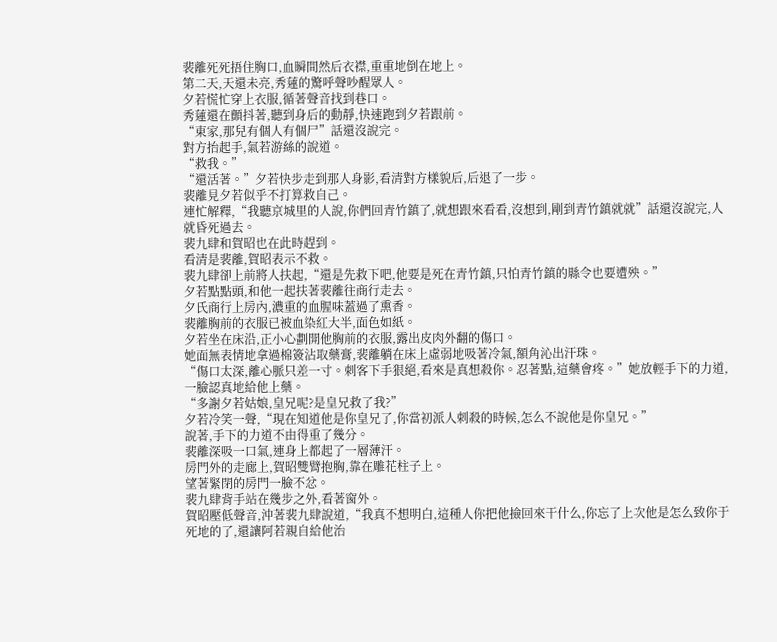裴離死死捂住胸口,血瞬間然后衣襟,重重地倒在地上。
第二天,天還未亮,秀蓮的驚呼聲吵醒眾人。
夕若慌忙穿上衣服,循著聲音找到巷口。
秀蓮還在顫抖著,聽到身后的動靜,快速跑到夕若跟前。
“東家,那兒有個人有個尸”話還沒說完。
對方抬起手,氣若游絲的說道。
“救我。”
“還活著。”夕若快步走到那人身影,看清對方樣貌后,后退了一步。
裴離見夕若似乎不打算救自己。
連忙解釋,“我聽京城里的人說,你們回青竹鎮了,就想跟來看看,沒想到,剛到青竹鎮就就”話還沒說完,人就昏死過去。
裴九肆和賀昭也在此時趕到。
看清是裴離,賀昭表示不救。
裴九肆卻上前將人扶起,“還是先救下吧,他要是死在青竹鎮,只怕青竹鎮的縣令也要遭殃。”
夕若點點頭,和他一起扶著裴離往商行走去。
夕氏商行上房內,濃重的血腥味蓋過了熏香。
裴離胸前的衣服已被血染紅大半,面色如紙。
夕若坐在床沿,正小心劃開他胸前的衣服,露出皮肉外翻的傷口。
她面無表情地拿過棉簽沾取藥膏,裴離躺在床上虛弱地吸著冷氣,額角沁出汗珠。
“傷口太深,離心脈只差一寸。刺客下手狠絕,看來是真想殺你。忍著點,這藥會疼。”她放輕手下的力道,一臉認真地給他上藥。
“多謝夕若姑娘,皇兄呢?是皇兄救了我?”
夕若冷笑一聲,“現在知道他是你皇兄了,你當初派人刺殺的時候,怎么不說他是你皇兄。”
說著,手下的力道不由得重了幾分。
裴離深吸一口氣,連身上都起了一層薄汗。
房門外的走廊上,賀昭雙臂抱胸,靠在雕花柱子上。
望著緊閉的房門一臉不忿。
裴九肆背手站在幾步之外,看著窗外。
賀昭壓低聲音,沖著裴九肆說道,“我真不想明白,這種人你把他撿回來干什么,你忘了上次他是怎么致你于死地的了,還讓阿若親自給他治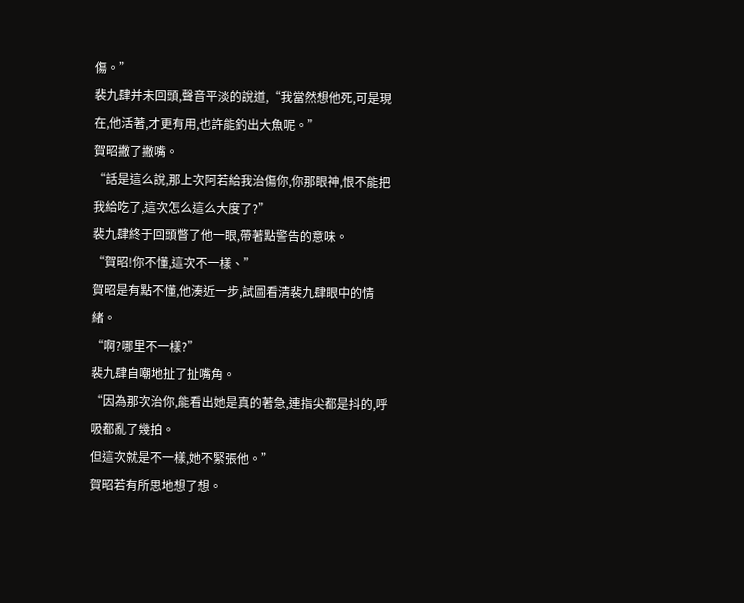傷。”
裴九肆并未回頭,聲音平淡的說道,“我當然想他死,可是現在,他活著,才更有用,也許能釣出大魚呢。”
賀昭撇了撇嘴。
“話是這么說,那上次阿若給我治傷你,你那眼神,恨不能把我給吃了,這次怎么這么大度了?”
裴九肆終于回頭瞥了他一眼,帶著點警告的意味。
“賀昭!你不懂,這次不一樣、”
賀昭是有點不懂,他湊近一步,試圖看清裴九肆眼中的情緒。
“啊?哪里不一樣?”
裴九肆自嘲地扯了扯嘴角。
“因為那次治你,能看出她是真的著急,連指尖都是抖的,呼吸都亂了幾拍。
但這次就是不一樣,她不緊張他。”
賀昭若有所思地想了想。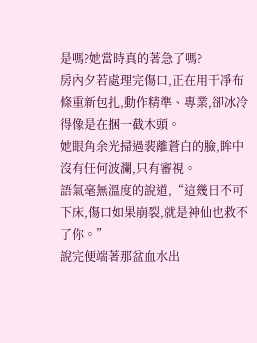是嗎?她當時真的著急了嗎?
房內夕若處理完傷口,正在用干凈布條重新包扎,動作精準、專業,卻冰冷得像是在捆一截木頭。
她眼角余光掃過裴離蒼白的臉,眸中沒有任何波瀾,只有審視。
語氣毫無溫度的說道,“這幾日不可下床,傷口如果崩裂,就是神仙也救不了你。”
說完便端著那盆血水出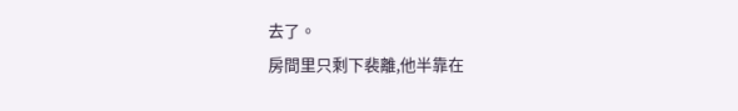去了。
房間里只剩下裴離,他半靠在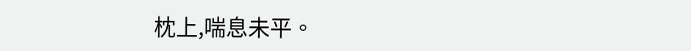枕上,喘息未平。